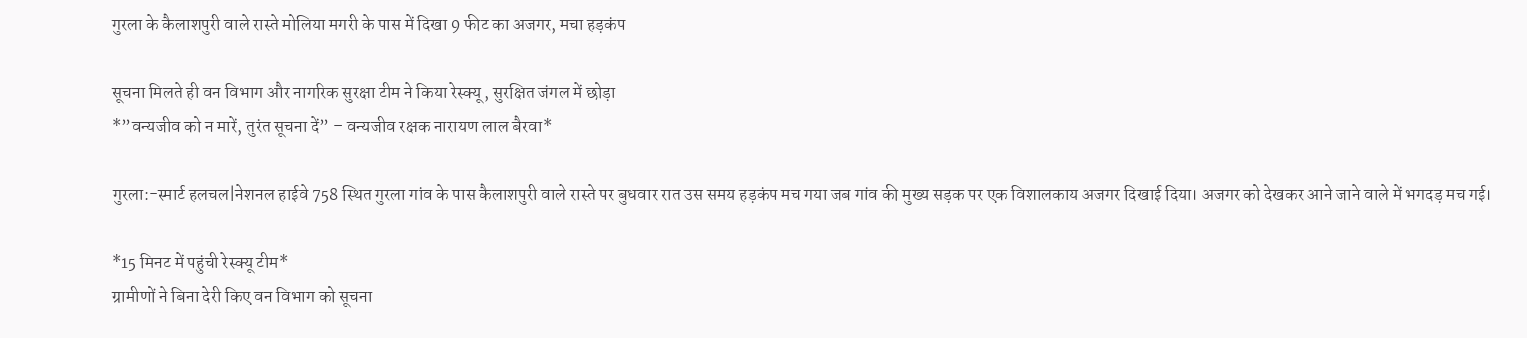गुरला के कैलाशपुरी वाले रास्ते मोलिया मगरी के पास में दिखा 9 फीट का अजगर, मचा हड़कंप

सूचना मिलते ही वन विभाग और नागरिक सुरक्षा टीम ने किया रेस्क्यू, सुरक्षित जंगल में छोड़ा
*”वन्यजीव को न मारें, तुरंत सूचना दें” – वन्यजीव रक्षक नारायण लाल बैरवा*

गुरला:-स्मार्ट हलचल|नेशनल हाईवे 758 स्थित गुरला गांव के पास कैलाशपुरी वाले रास्ते पर बुधवार रात उस समय हड़कंप मच गया जब गांव की मुख्य सड़क पर एक विशालकाय अजगर दिखाई दिया। अजगर को देखकर आने जाने वाले में भगदड़ मच गई।

*15 मिनट में पहुंची रेस्क्यू टीम*
ग्रामीणों ने बिना देरी किए वन विभाग को सूचना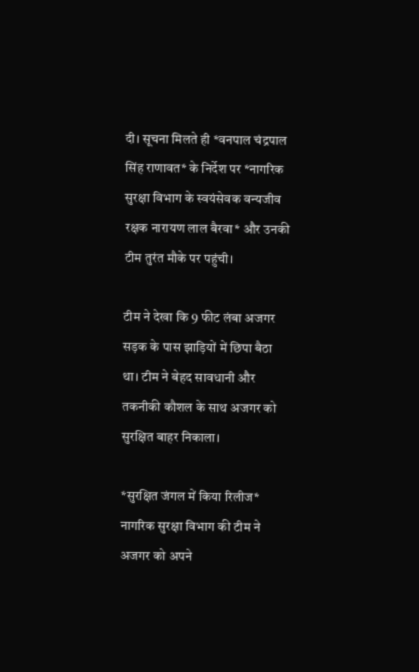दी। सूचना मिलते ही *वनपाल चंद्रपाल सिंह राणावत* के निर्देश पर *नागरिक सुरक्षा विभाग के स्वयंसेवक वन्यजीव रक्षक नारायण लाल बैरवा* और उनकी टीम तुरंत मौके पर पहुंची।

टीम ने देखा कि 9 फीट लंबा अजगर सड़क के पास झाड़ियों में छिपा बैठा था। टीम ने बेहद सावधानी और तकनीकी कौशल के साथ अजगर को सुरक्षित बाहर निकाला।

*सुरक्षित जंगल में किया रिलीज*
नागरिक सुरक्षा विभाग की टीम ने अजगर को अपने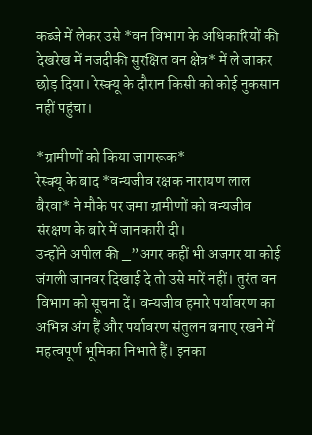कब्जे में लेकर उसे *वन विभाग के अधिकारियों की देखरेख में नजदीकी सुरक्षित वन क्षेत्र* में ले जाकर छोड़ दिया। रेस्क्यू के दौरान किसी को कोई नुकसान नहीं पहुंचा।

*ग्रामीणों को किया जागरूक*
रेस्क्यू के बाद *वन्यजीव रक्षक नारायण लाल बैरवा* ने मौके पर जमा ग्रामीणों को वन्यजीव संरक्षण के बारे में जानकारी दी।
उन्होंने अपील की _”अगर कहीं भी अजगर या कोई जंगली जानवर दिखाई दे तो उसे मारें नहीं। तुरंत वन विभाग को सूचना दें। वन्यजीव हमारे पर्यावरण का अभिन्न अंग हैं और पर्यावरण संतुलन बनाए रखने में महत्वपूर्ण भूमिका निभाते हैं। इनका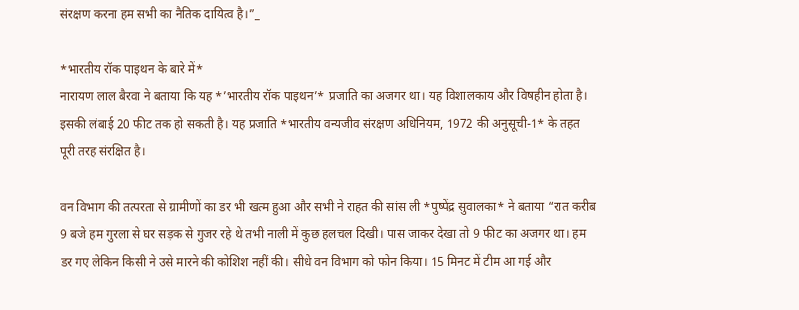संरक्षण करना हम सभी का नैतिक दायित्व है।”_

*भारतीय रॉक पाइथन के बारे में*
नारायण लाल बैरवा ने बताया कि यह *’भारतीय रॉक पाइथन’* प्रजाति का अजगर था। यह विशालकाय और विषहीन होता है। इसकी लंबाई 20 फीट तक हो सकती है। यह प्रजाति *भारतीय वन्यजीव संरक्षण अधिनियम, 1972 की अनुसूची-1* के तहत पूरी तरह संरक्षित है।

वन विभाग की तत्परता से ग्रामीणों का डर भी खत्म हुआ और सभी ने राहत की सांस ली *पुष्पेंद्र सुवालका* ने बताया “रात करीब 9 बजे हम गुरला से घर सड़क से गुजर रहे थे तभी नाली में कुछ हलचल दिखी। पास जाकर देखा तो 9 फीट का अजगर था। हम डर गए लेकिन किसी ने उसे मारने की कोशिश नहीं की। सीधे वन विभाग को फोन किया। 15 मिनट में टीम आ गई और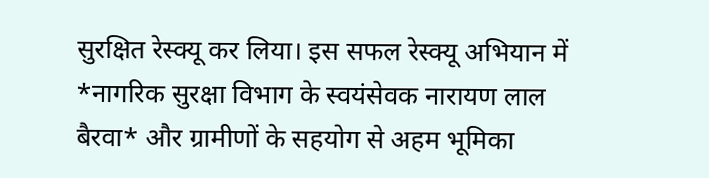सुरक्षित रेस्क्यू कर लिया। इस सफल रेस्क्यू अभियान में *नागरिक सुरक्षा विभाग के स्वयंसेवक नारायण लाल बैरवा* और ग्रामीणों के सहयोग से अहम भूमिका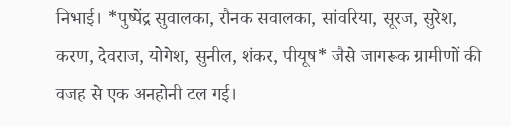निभाई। *पुष्पेंद्र सुवालका, रौनक सवालका, सांवरिया, सूरज, सुरेश, करण, देवराज, योगेश, सुनील, शंकर, पीयूष* जैसे जागरूक ग्रामीणों की वजह से एक अनहोनी टल गई।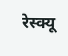रेस्क्यू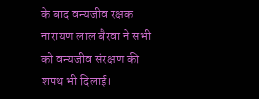के बाद वन्यजीव रक्षक नारायण लाल बैरवा ने सभी को वन्यजीव संरक्षण की शपथ भी दिलाई।